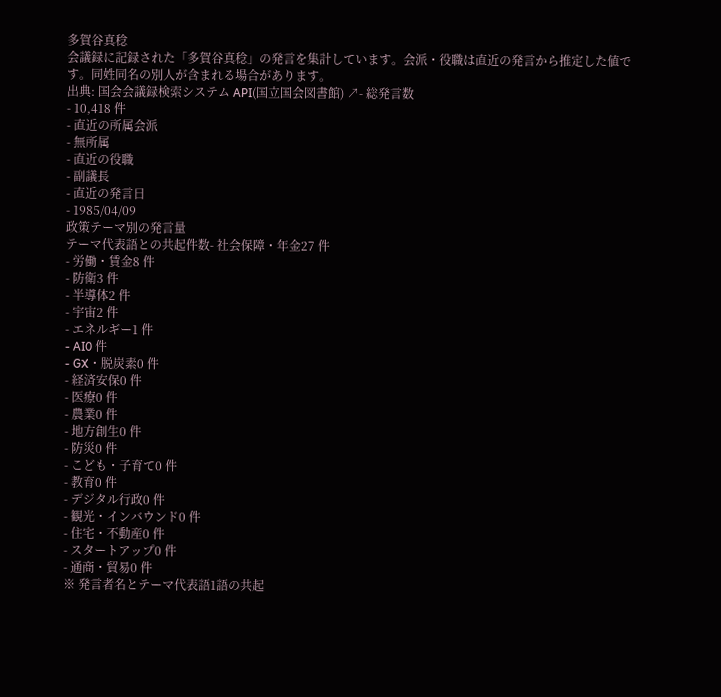多賀谷真稔
会議録に記録された「多賀谷真稔」の発言を集計しています。会派・役職は直近の発言から推定した値です。同姓同名の別人が含まれる場合があります。
出典: 国会会議録検索システム API(国立国会図書館) ↗- 総発言数
- 10,418 件
- 直近の所属会派
- 無所属
- 直近の役職
- 副議長
- 直近の発言日
- 1985/04/09
政策テーマ別の発言量
テーマ代表語との共起件数- 社会保障・年金27 件
- 労働・賃金8 件
- 防衛3 件
- 半導体2 件
- 宇宙2 件
- エネルギー1 件
- AI0 件
- GX・脱炭素0 件
- 経済安保0 件
- 医療0 件
- 農業0 件
- 地方創生0 件
- 防災0 件
- こども・子育て0 件
- 教育0 件
- デジタル行政0 件
- 観光・インバウンド0 件
- 住宅・不動産0 件
- スタートアップ0 件
- 通商・貿易0 件
※ 発言者名とテーマ代表語1語の共起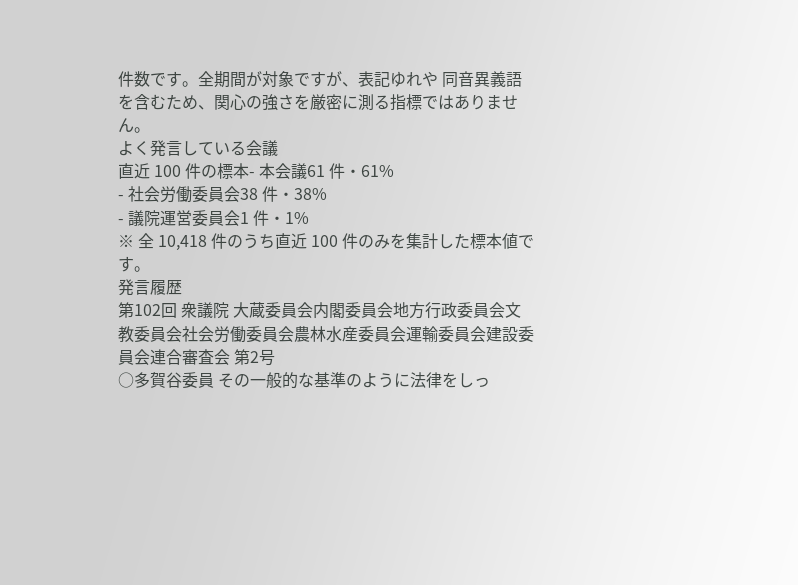件数です。全期間が対象ですが、表記ゆれや 同音異義語を含むため、関心の強さを厳密に測る指標ではありません。
よく発言している会議
直近 100 件の標本- 本会議61 件・61%
- 社会労働委員会38 件・38%
- 議院運営委員会1 件・1%
※ 全 10,418 件のうち直近 100 件のみを集計した標本値です。
発言履歴
第102回 衆議院 大蔵委員会内閣委員会地方行政委員会文教委員会社会労働委員会農林水産委員会運輸委員会建設委員会連合審査会 第2号
○多賀谷委員 その一般的な基準のように法律をしっ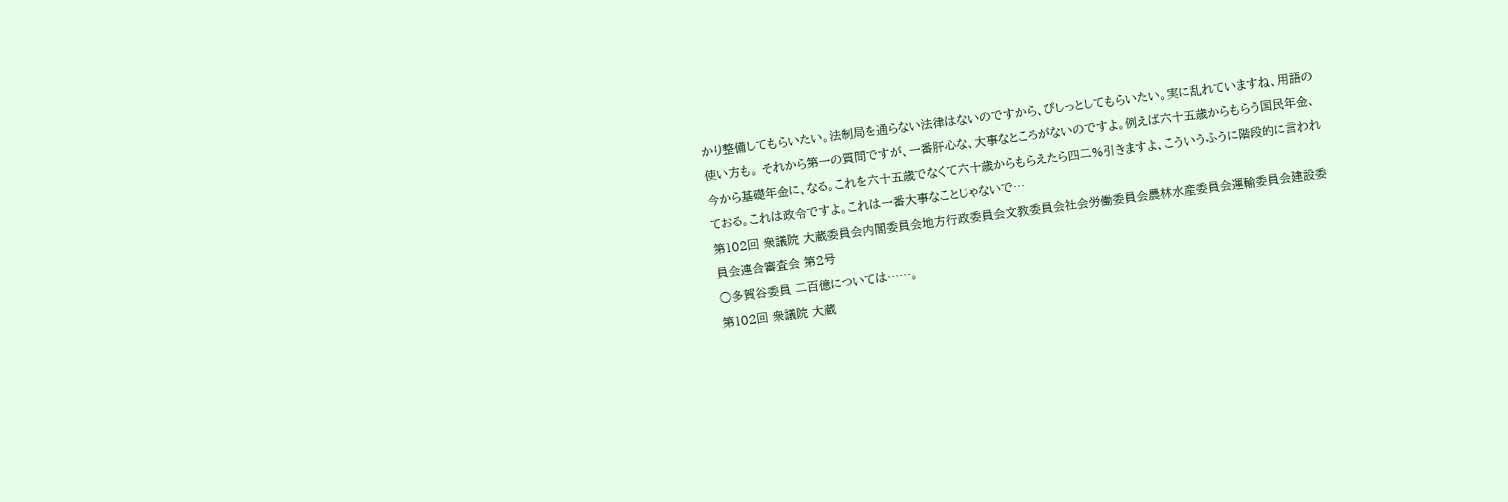かり整備してもらいたい。法制局を通らない法律はないのですから、ぴしっとしてもらいたい。実に乱れていますね、用語の使い方も。 それから第一の質問ですが、一番肝心な、大事なところがないのですよ。例えば六十五歳からもらう国民年金、今から基礎年金に、なる。これを六十五歳でなくて六十歳からもらえたら四二%引きますよ、こういうふうに階段的に言われておる。これは政令ですよ。これは一番大事なことじゃないで…
第102回 衆議院 大蔵委員会内閣委員会地方行政委員会文教委員会社会労働委員会農林水産委員会運輸委員会建設委員会連合審査会 第2号
○多賀谷委員 二百億については……。
第102回 衆議院 大蔵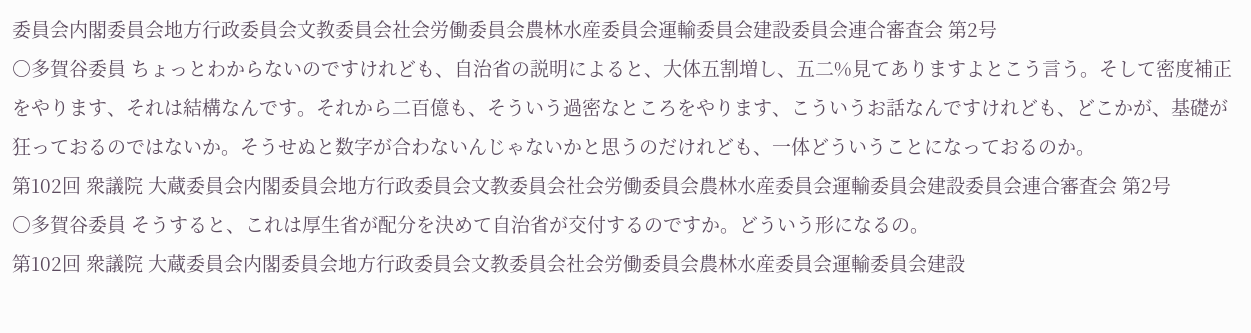委員会内閣委員会地方行政委員会文教委員会社会労働委員会農林水産委員会運輸委員会建設委員会連合審査会 第2号
○多賀谷委員 ちょっとわからないのですけれども、自治省の説明によると、大体五割増し、五二%見てありますよとこう言う。そして密度補正をやります、それは結構なんです。それから二百億も、そういう過密なところをやります、こういうお話なんですけれども、どこかが、基礎が狂っておるのではないか。そうせぬと数字が合わないんじゃないかと思うのだけれども、一体どういうことになっておるのか。
第102回 衆議院 大蔵委員会内閣委員会地方行政委員会文教委員会社会労働委員会農林水産委員会運輸委員会建設委員会連合審査会 第2号
○多賀谷委員 そうすると、これは厚生省が配分を決めて自治省が交付するのですか。どういう形になるの。
第102回 衆議院 大蔵委員会内閣委員会地方行政委員会文教委員会社会労働委員会農林水産委員会運輸委員会建設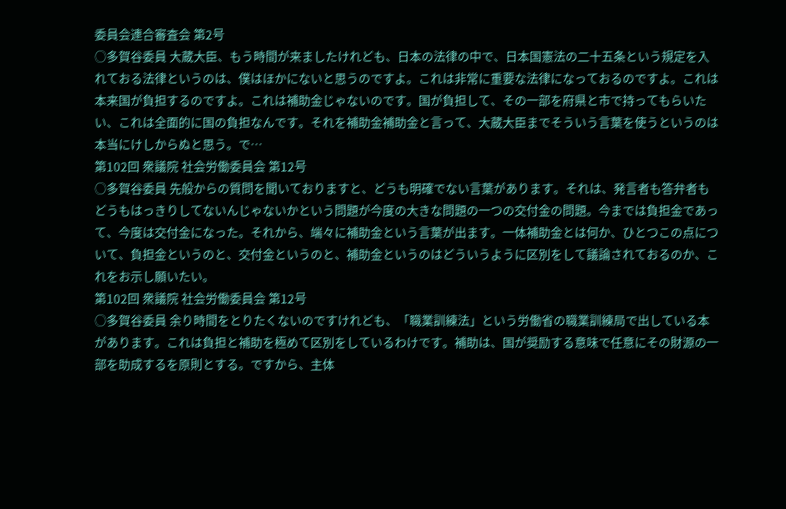委員会連合審査会 第2号
○多賀谷委員 大蔵大臣、もう時間が来ましたけれども、日本の法律の中で、日本国憲法の二十五条という規定を入れておる法律というのは、僕はほかにないと思うのですよ。これは非常に重要な法律になっておるのですよ。これは本来国が負担するのですよ。これは補助金じゃないのです。国が負担して、その一部を府県と市で持ってもらいたい、これは全面的に国の負担なんです。それを補助金補助金と言って、大蔵大臣までそういう言葉を使うというのは本当にけしからぬと思う。で…
第102回 衆議院 社会労働委員会 第12号
○多賀谷委員 先般からの質問を聞いておりますと、どうも明確でない言葉があります。それは、発言者も答弁者もどうもはっきりしてないんじゃないかという問題が今度の大きな問題の一つの交付金の問題。今までは負担金であって、今度は交付金になった。それから、端々に補助金という言葉が出ます。一体補助金とは何か、ひとつこの点について、負担金というのと、交付金というのと、補助金というのはどういうように区別をして議論されておるのか、これをお示し願いたい。
第102回 衆議院 社会労働委員会 第12号
○多賀谷委員 余り時間をとりたくないのですけれども、「職業訓練法」という労働省の職業訓練局で出している本があります。これは負担と補助を極めて区別をしているわけです。補助は、国が奨励する意味で任意にその財源の一部を助成するを原則とする。ですから、主体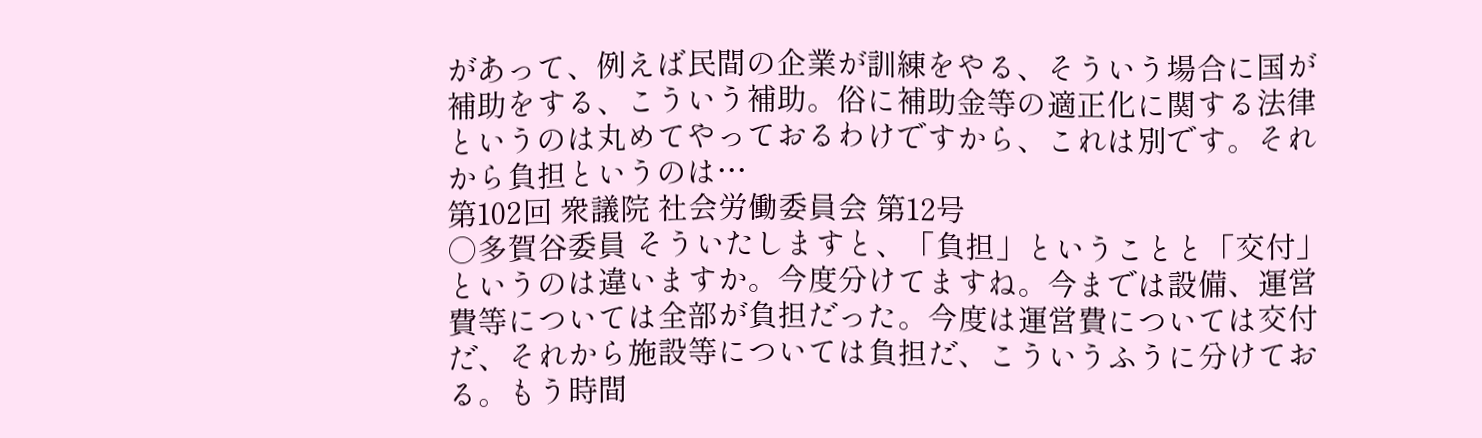があって、例えば民間の企業が訓練をやる、そういう場合に国が補助をする、こういう補助。俗に補助金等の適正化に関する法律というのは丸めてやっておるわけですから、これは別です。それから負担というのは…
第102回 衆議院 社会労働委員会 第12号
○多賀谷委員 そういたしますと、「負担」ということと「交付」というのは違いますか。今度分けてますね。今までは設備、運営費等については全部が負担だった。今度は運営費については交付だ、それから施設等については負担だ、こういうふうに分けておる。もう時間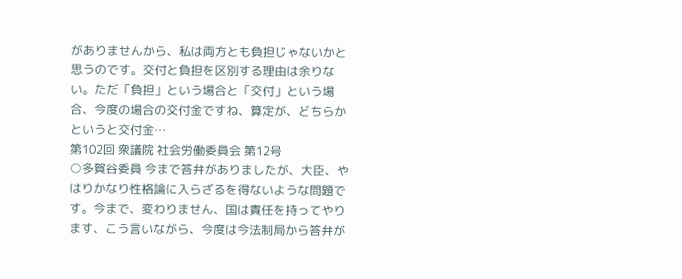がありませんから、私は両方とも負担じゃないかと思うのです。交付と負担を区別する理由は余りない。ただ「負担」という場合と「交付」という場合、今度の場合の交付金ですね、算定が、どちらかというと交付金…
第102回 衆議院 社会労働委員会 第12号
○多賀谷委員 今まで答弁がありましたが、大臣、やはりかなり性格論に入らざるを得ないような問題です。今まで、変わりません、国は責任を持ってやります、こう言いながら、今度は今法制局から答弁が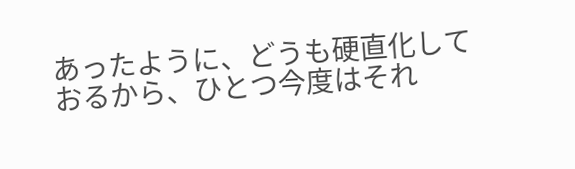あったように、どうも硬直化しておるから、ひとつ今度はそれ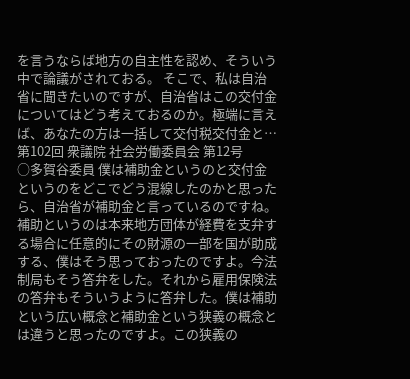を言うならば地方の自主性を認め、そういう中で論議がされておる。 そこで、私は自治省に聞きたいのですが、自治省はこの交付金についてはどう考えておるのか。極端に言えば、あなたの方は一括して交付税交付金と…
第102回 衆議院 社会労働委員会 第12号
○多賀谷委員 僕は補助金というのと交付金というのをどこでどう混線したのかと思ったら、自治省が補助金と言っているのですね。補助というのは本来地方団体が経費を支弁する場合に任意的にその財源の一部を国が助成する、僕はそう思っておったのですよ。今法制局もそう答弁をした。それから雇用保険法の答弁もそういうように答弁した。僕は補助という広い概念と補助金という狭義の概念とは違うと思ったのですよ。この狭義の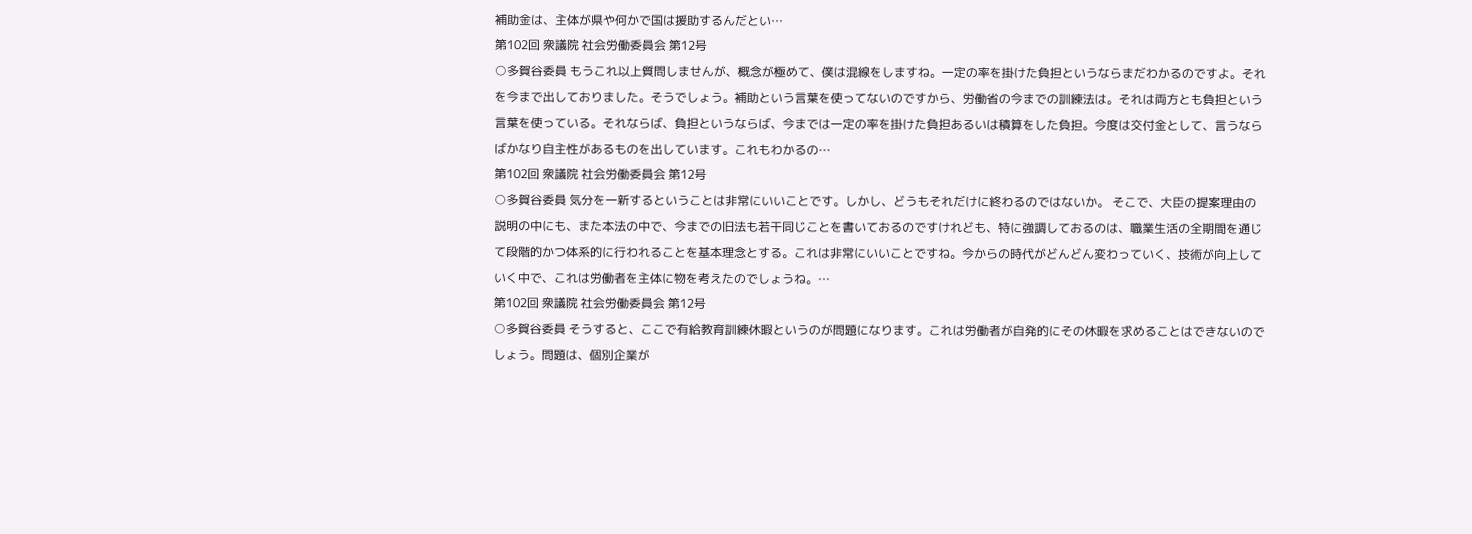補助金は、主体が県や何かで国は援助するんだとい…
第102回 衆議院 社会労働委員会 第12号
○多賀谷委員 もうこれ以上質問しませんが、概念が極めて、僕は混線をしますね。一定の率を掛けた負担というならまだわかるのですよ。それを今まで出しておりました。そうでしょう。補助という言葉を使ってないのですから、労働省の今までの訓練法は。それは両方とも負担という言葉を使っている。それならば、負担というならば、今までは一定の率を掛けた負担あるいは積算をした負担。今度は交付金として、言うならばかなり自主性があるものを出しています。これもわかるの…
第102回 衆議院 社会労働委員会 第12号
○多賀谷委員 気分を一新するということは非常にいいことです。しかし、どうもそれだけに終わるのではないか。 そこで、大臣の提案理由の説明の中にも、また本法の中で、今までの旧法も若干同じことを書いておるのですけれども、特に強調しておるのは、職業生活の全期間を通じて段階的かつ体系的に行われることを基本理念とする。これは非常にいいことですね。今からの時代がどんどん変わっていく、技術が向上していく中で、これは労働者を主体に物を考えたのでしょうね。…
第102回 衆議院 社会労働委員会 第12号
○多賀谷委員 そうすると、ここで有給教育訓練休暇というのが問題になります。これは労働者が自発的にその休暇を求めることはできないのでしょう。問題は、個別企業が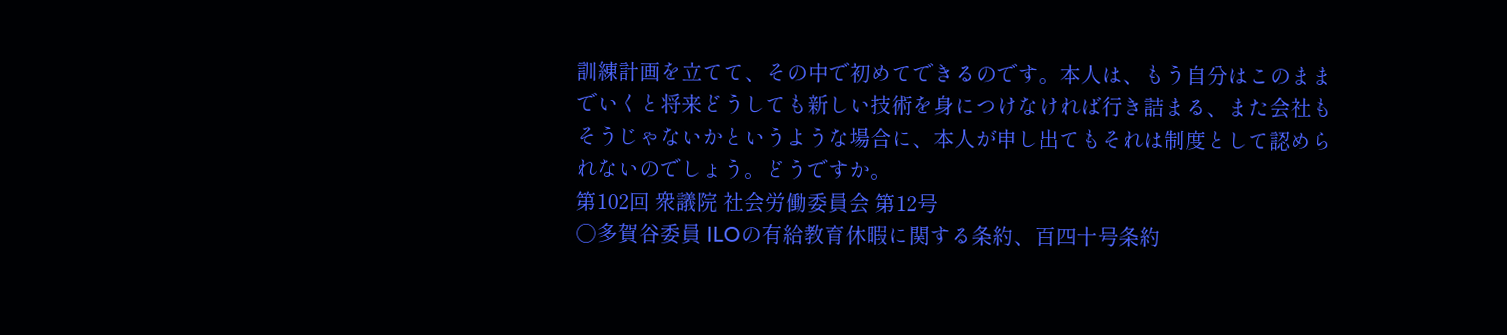訓練計画を立てて、その中で初めてできるのです。本人は、もう自分はこのままでいくと将来どうしても新しい技術を身につけなければ行き詰まる、また会社もそうじゃないかというような場合に、本人が申し出てもそれは制度として認められないのでしょう。どうですか。
第102回 衆議院 社会労働委員会 第12号
○多賀谷委員 ILOの有給教育休暇に関する条約、百四十号条約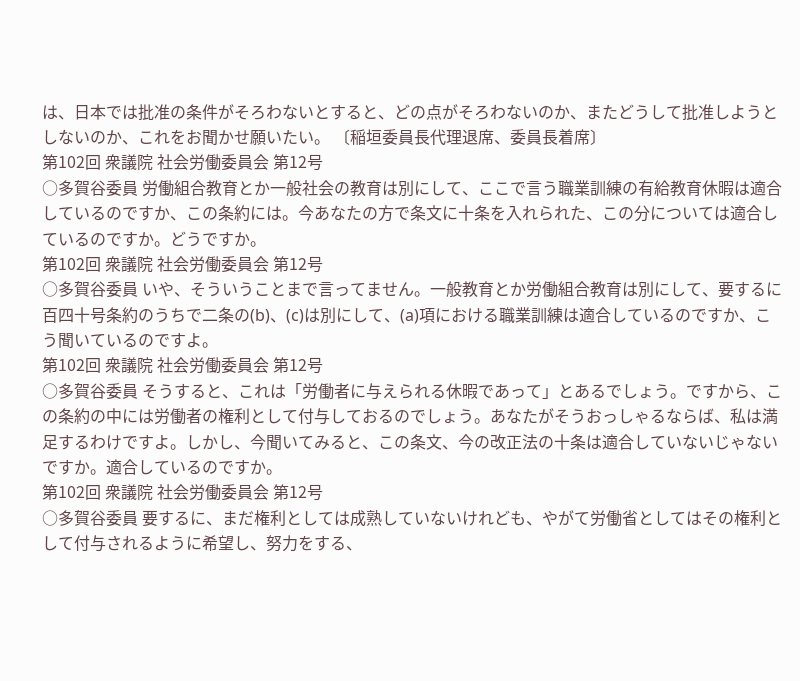は、日本では批准の条件がそろわないとすると、どの点がそろわないのか、またどうして批准しようとしないのか、これをお聞かせ願いたい。 〔稲垣委員長代理退席、委員長着席〕
第102回 衆議院 社会労働委員会 第12号
○多賀谷委員 労働組合教育とか一般社会の教育は別にして、ここで言う職業訓練の有給教育休暇は適合しているのですか、この条約には。今あなたの方で条文に十条を入れられた、この分については適合しているのですか。どうですか。
第102回 衆議院 社会労働委員会 第12号
○多賀谷委員 いや、そういうことまで言ってません。一般教育とか労働組合教育は別にして、要するに百四十号条約のうちで二条の(b)、(c)は別にして、(a)項における職業訓練は適合しているのですか、こう聞いているのですよ。
第102回 衆議院 社会労働委員会 第12号
○多賀谷委員 そうすると、これは「労働者に与えられる休暇であって」とあるでしょう。ですから、この条約の中には労働者の権利として付与しておるのでしょう。あなたがそうおっしゃるならば、私は満足するわけですよ。しかし、今聞いてみると、この条文、今の改正法の十条は適合していないじゃないですか。適合しているのですか。
第102回 衆議院 社会労働委員会 第12号
○多賀谷委員 要するに、まだ権利としては成熟していないけれども、やがて労働省としてはその権利として付与されるように希望し、努力をする、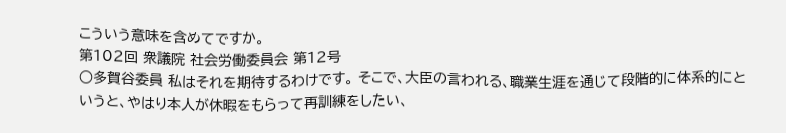こういう意味を含めてですか。
第102回 衆議院 社会労働委員会 第12号
○多賀谷委員 私はそれを期待するわけです。 そこで、大臣の言われる、職業生涯を通じて段階的に体系的にというと、やはり本人が休暇をもらって再訓練をしたい、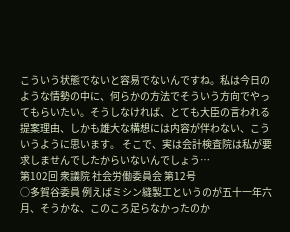こういう状態でないと容易でないんですね。私は今日のような情勢の中に、何らかの方法でそういう方向でやってもらいたい。そうしなければ、とても大臣の言われる提案理由、しかも雄大な構想には内容が伴わない、こういうように思います。 そこで、実は会計検査院は私が要求しませんでしたからいないんでしょう…
第102回 衆議院 社会労働委員会 第12号
○多賀谷委員 例えばミシン縫製工というのが五十一年六月、そうかな、このころ足らなかったのか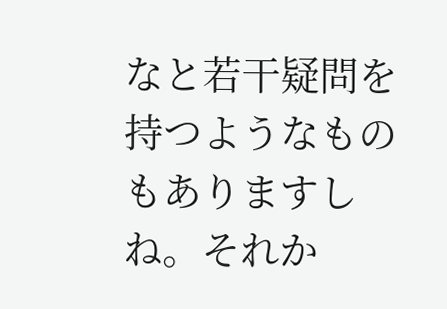なと若干疑問を持つようなものもありますしね。それか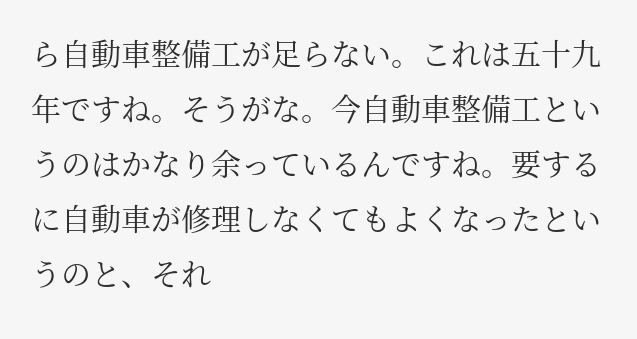ら自動車整備工が足らない。これは五十九年ですね。そうがな。今自動車整備工というのはかなり余っているんですね。要するに自動車が修理しなくてもよくなったというのと、それ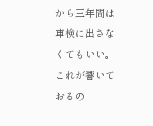から三年間は車検に出さなくてもいい。これが響いておるの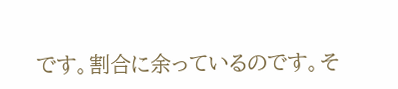です。割合に余っているのです。そ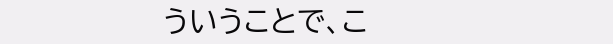ういうことで、こ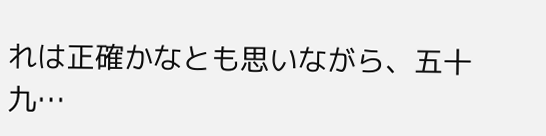れは正確かなとも思いながら、五十九…